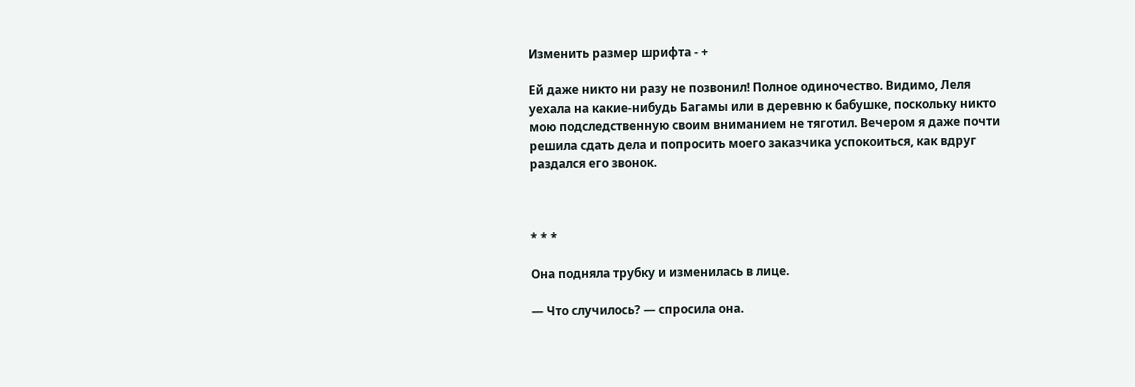Изменить размер шрифта - +

Ей даже никто ни разу не позвонил! Полное одиночество. Видимо, Леля уехала на какие-нибудь Багамы или в деревню к бабушке, поскольку никто мою подследственную своим вниманием не тяготил. Вечером я даже почти решила сдать дела и попросить моего заказчика успокоиться, как вдруг раздался его звонок.



* * *

Она подняла трубку и изменилась в лице.

— Что случилось? — спросила она.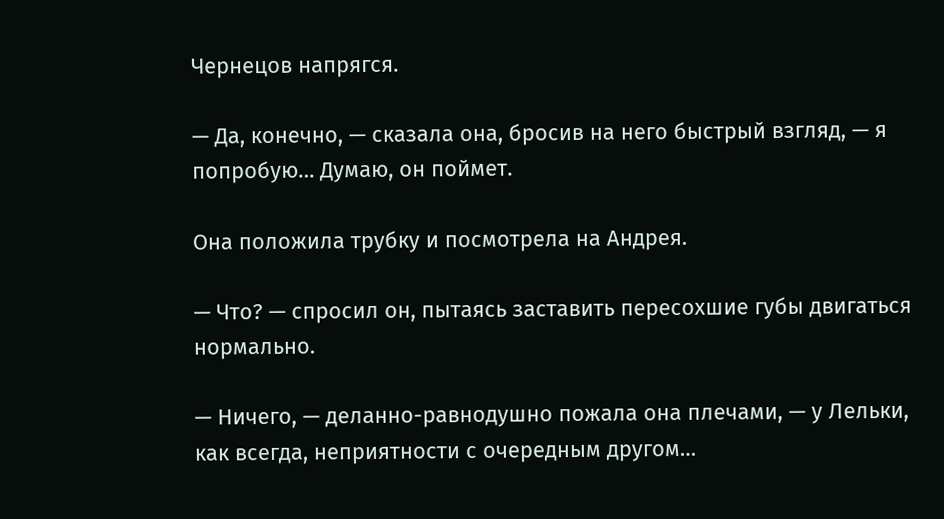Чернецов напрягся.

— Да, конечно, — сказала она, бросив на него быстрый взгляд, — я попробую… Думаю, он поймет.

Она положила трубку и посмотрела на Андрея.

— Что? — спросил он, пытаясь заставить пересохшие губы двигаться нормально.

— Ничего, — деланно-равнодушно пожала она плечами, — у Лельки, как всегда, неприятности с очередным другом…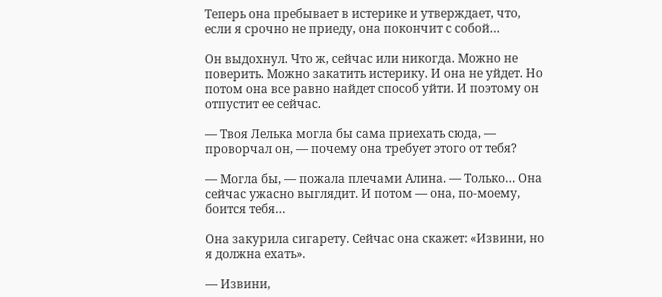Теперь она пребывает в истерике и утверждает, что, если я срочно не приеду, она покончит с собой…

Он выдохнул. Что ж, сейчас или никогда. Можно не поверить. Можно закатить истерику. И она не уйдет. Но потом она все равно найдет способ уйти. И поэтому он отпустит ее сейчас.

— Твоя Лелька могла бы сама приехать сюда, — проворчал он, — почему она требует этого от тебя?

— Могла бы, — пожала плечами Алина. — Только… Она сейчас ужасно выглядит. И потом — она, по-моему, боится тебя…

Она закурила сигарету. Сейчас она скажет: «Извини, но я должна ехать».

— Извини,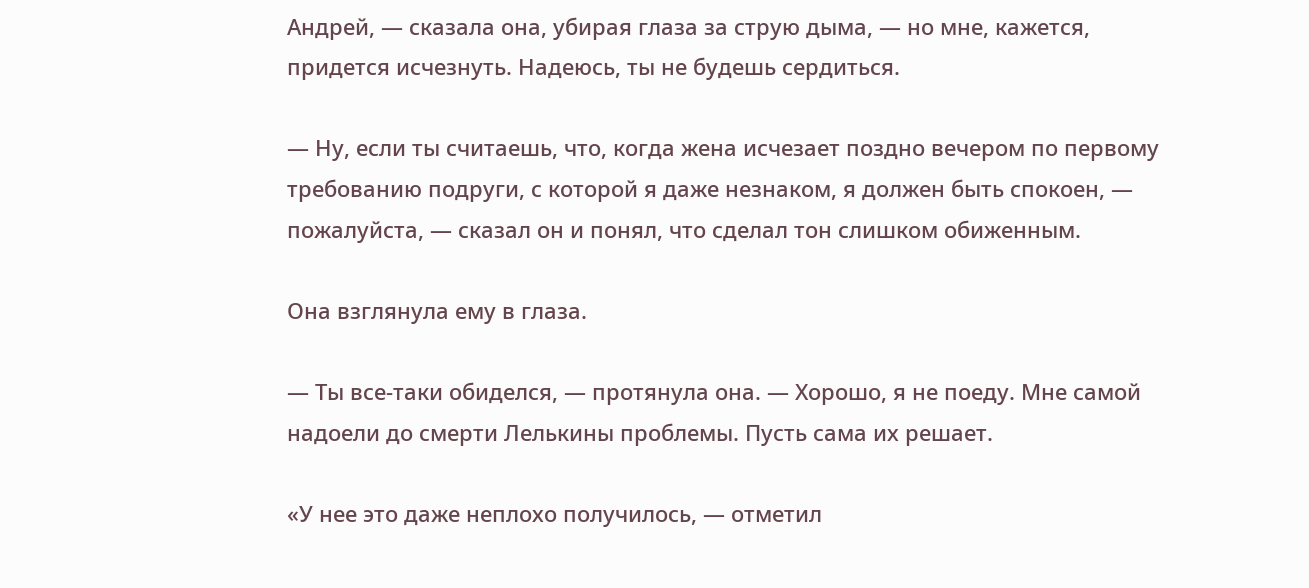Андрей, — сказала она, убирая глаза за струю дыма, — но мне, кажется, придется исчезнуть. Надеюсь, ты не будешь сердиться.

— Ну, если ты считаешь, что, когда жена исчезает поздно вечером по первому требованию подруги, с которой я даже незнаком, я должен быть спокоен, — пожалуйста, — сказал он и понял, что сделал тон слишком обиженным.

Она взглянула ему в глаза.

— Ты все-таки обиделся, — протянула она. — Хорошо, я не поеду. Мне самой надоели до смерти Лелькины проблемы. Пусть сама их решает.

«У нее это даже неплохо получилось, — отметил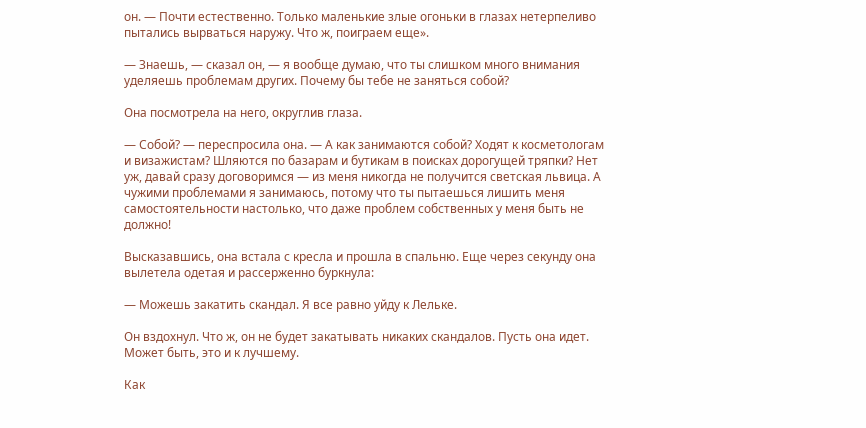он. — Почти естественно. Только маленькие злые огоньки в глазах нетерпеливо пытались вырваться наружу. Что ж, поиграем еще».

— Знаешь, — сказал он, — я вообще думаю, что ты слишком много внимания уделяешь проблемам других. Почему бы тебе не заняться собой?

Она посмотрела на него, округлив глаза.

— Собой? — переспросила она. — А как занимаются собой? Ходят к косметологам и визажистам? Шляются по базарам и бутикам в поисках дорогущей тряпки? Нет уж, давай сразу договоримся — из меня никогда не получится светская львица. А чужими проблемами я занимаюсь, потому что ты пытаешься лишить меня самостоятельности настолько, что даже проблем собственных у меня быть не должно!

Высказавшись, она встала с кресла и прошла в спальню. Еще через секунду она вылетела одетая и рассерженно буркнула:

— Можешь закатить скандал. Я все равно уйду к Лельке.

Он вздохнул. Что ж, он не будет закатывать никаких скандалов. Пусть она идет. Может быть, это и к лучшему.

Как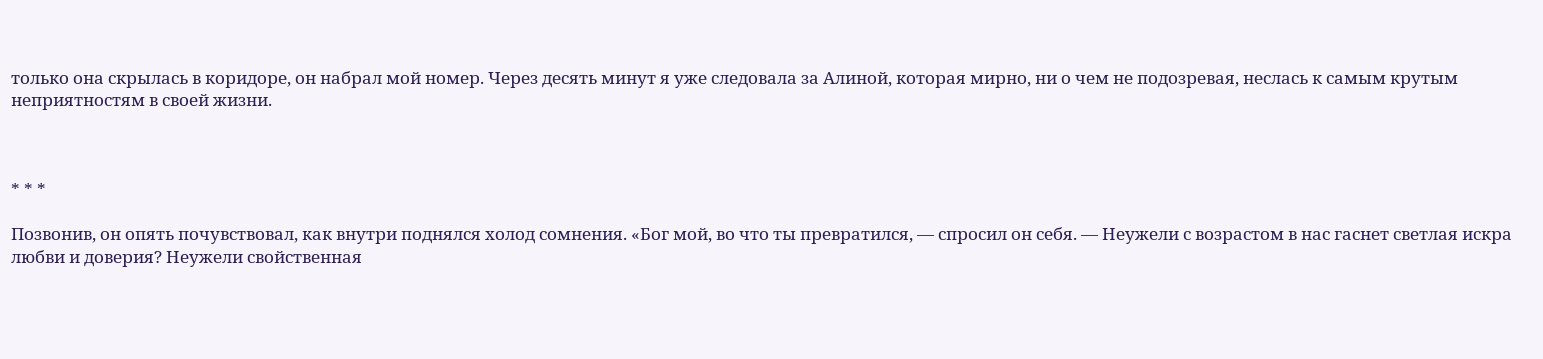только она скрылась в коридоре, он набрал мой номер. Через десять минут я уже следовала за Алиной, которая мирно, ни о чем не подозревая, неслась к самым крутым неприятностям в своей жизни.



* * *

Позвонив, он опять почувствовал, как внутри поднялся холод сомнения. «Бог мой, во что ты превратился, — спросил он себя. — Неужели с возрастом в нас гаснет светлая искра любви и доверия? Неужели свойственная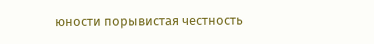юности порывистая честность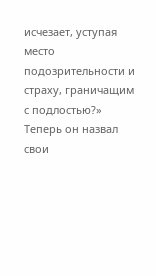исчезает, уступая место подозрительности и страху, граничащим с подлостью?» Теперь он назвал свои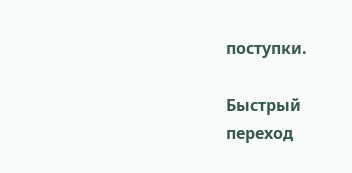поступки.

Быстрый переход